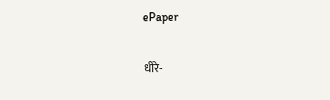ePaper

धीरे-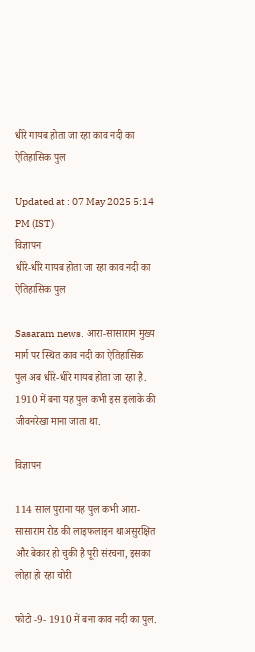धीरे गायब होता जा रहा काव नदी का ऐतिहासिक पुल

Updated at : 07 May 2025 5:14 PM (IST)
विज्ञापन
धीरे-धीरे गायब होता जा रहा काव नदी का ऐतिहासिक पुल

Sasaram news. आरा-सासाराम मुख्य मार्ग पर स्थित काव नदी का ऐतिहासिक पुल अब धीरे-धीरे गायब होता जा रहा है. 1910 में बना यह पुल कभी इस इलाके की जीवनरेखा माना जाता था.

विज्ञापन

114 साल पुराना यह पुल कभी आरा-सासाराम रोड की लाइफलाइन थाअसुरक्षित और बेकार हो चुकी है पूरी संरचना, इसका लोहा हो रहा चोरी

फोटो -9- 1910 में बना काव नदी का पुल.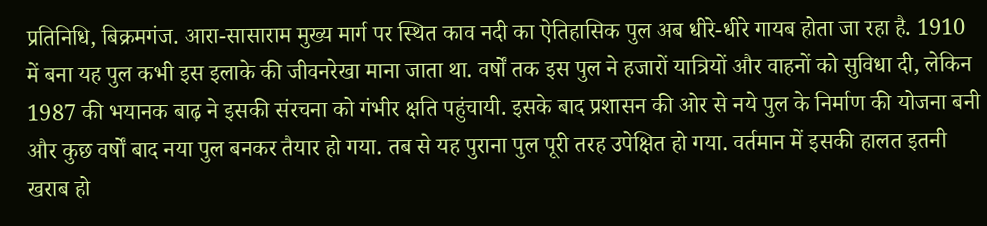प्रतिनिधि, बिक्रमगंज. आरा-सासाराम मुख्य मार्ग पर स्थित काव नदी का ऐतिहासिक पुल अब धीरे-धीरे गायब होता जा रहा है. 1910 में बना यह पुल कभी इस इलाके की जीवनरेखा माना जाता था. वर्षों तक इस पुल ने हजारों यात्रियों और वाहनों को सुविधा दी, लेकिन 1987 की भयानक बाढ़ ने इसकी संरचना को गंभीर क्षति पहुंचायी. इसके बाद प्रशासन की ओर से नये पुल के निर्माण की योजना बनी और कुछ वर्षों बाद नया पुल बनकर तैयार हो गया. तब से यह पुराना पुल पूरी तरह उपेक्षित हो गया. वर्तमान में इसकी हालत इतनी खराब हो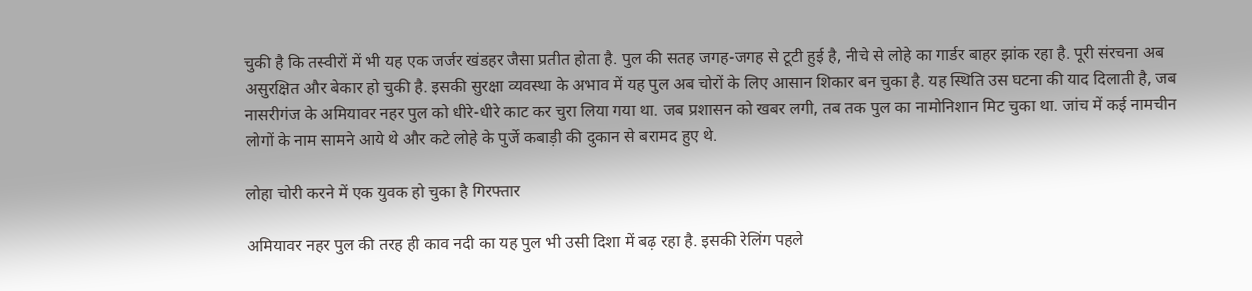चुकी है कि तस्वीरों में भी यह एक जर्जर खंडहर जैसा प्रतीत होता है. पुल की सतह जगह-जगह से टूटी हुई है, नीचे से लोहे का गार्डर बाहर झांक रहा है. पूरी संरचना अब असुरक्षित और बेकार हो चुकी है. इसकी सुरक्षा व्यवस्था के अभाव में यह पुल अब चोरों के लिए आसान शिकार बन चुका है. यह स्थिति उस घटना की याद दिलाती है, जब नासरीगंज के अमियावर नहर पुल को धीरे-धीरे काट कर चुरा लिया गया था. जब प्रशासन को खबर लगी, तब तक पुल का नामोनिशान मिट चुका था. जांच में कई नामचीन लोगों के नाम सामने आये थे और कटे लोहे के पुर्जे कबाड़ी की दुकान से बरामद हुए थे.

लोहा चोरी करने में एक युवक हो चुका है गिरफ्तार

अमियावर नहर पुल की तरह ही काव नदी का यह पुल भी उसी दिशा में बढ़ रहा है. इसकी रेलिंग पहले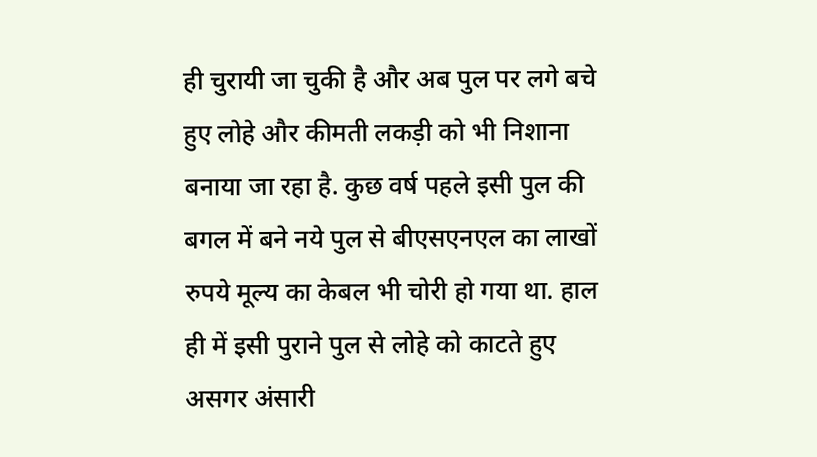ही चुरायी जा चुकी है और अब पुल पर लगे बचे हुए लोहे और कीमती लकड़ी को भी निशाना बनाया जा रहा है. कुछ वर्ष पहले इसी पुल की बगल में बने नये पुल से बीएसएनएल का लाखों रुपये मूल्य का केबल भी चोरी हो गया था. हाल ही में इसी पुराने पुल से लोहे को काटते हुए असगर अंसारी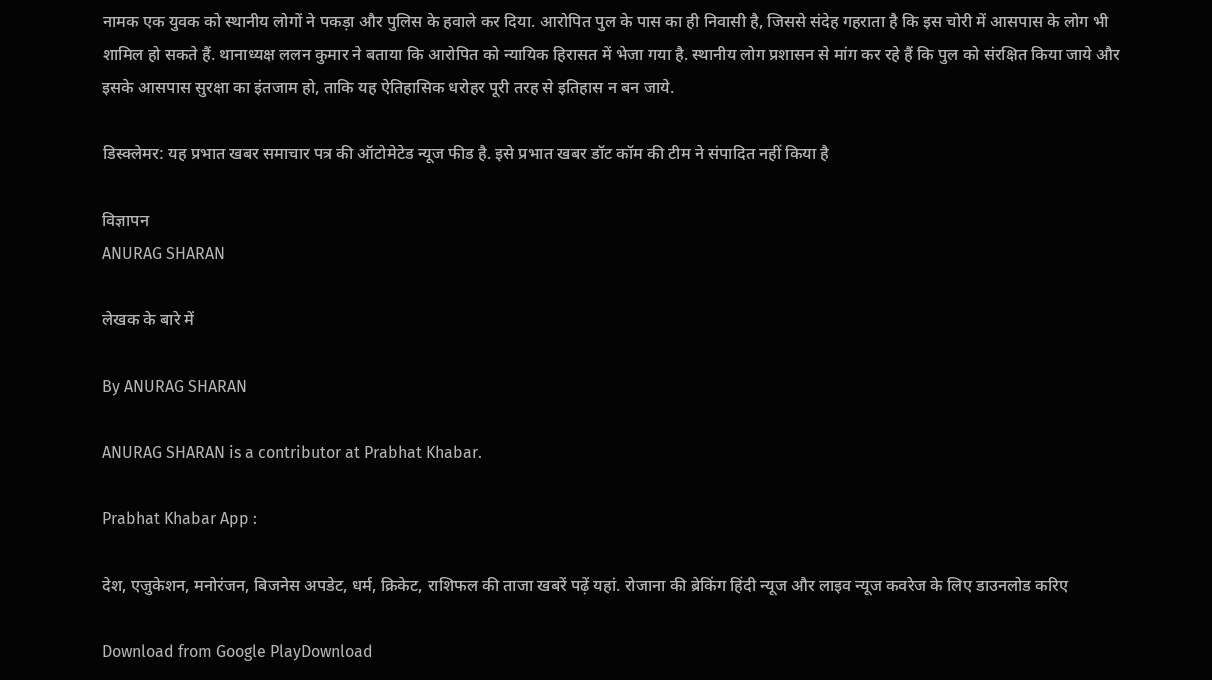नामक एक युवक को स्थानीय लोगों ने पकड़ा और पुलिस के हवाले कर दिया. आरोपित पुल के पास का ही निवासी है, जिससे संदेह गहराता है कि इस चोरी में आसपास के लोग भी शामिल हो सकते हैं. थानाध्यक्ष ललन कुमार ने बताया कि आरोपित को न्यायिक हिरासत में भेजा गया है. स्थानीय लोग प्रशासन से मांग कर रहे हैं कि पुल को संरक्षित किया जाये और इसके आसपास सुरक्षा का इंतजाम हो, ताकि यह ऐतिहासिक धरोहर पूरी तरह से इतिहास न बन जाये.

डिस्क्लेमर: यह प्रभात खबर समाचार पत्र की ऑटोमेटेड न्यूज फीड है. इसे प्रभात खबर डॉट कॉम की टीम ने संपादित नहीं किया है

विज्ञापन
ANURAG SHARAN

लेखक के बारे में

By ANURAG SHARAN

ANURAG SHARAN is a contributor at Prabhat Khabar.

Prabhat Khabar App :

देश, एजुकेशन, मनोरंजन, बिजनेस अपडेट, धर्म, क्रिकेट, राशिफल की ताजा खबरें पढ़ें यहां. रोजाना की ब्रेकिंग हिंदी न्यूज और लाइव न्यूज कवरेज के लिए डाउनलोड करिए

Download from Google PlayDownload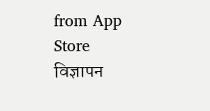from App Store
विज्ञापन